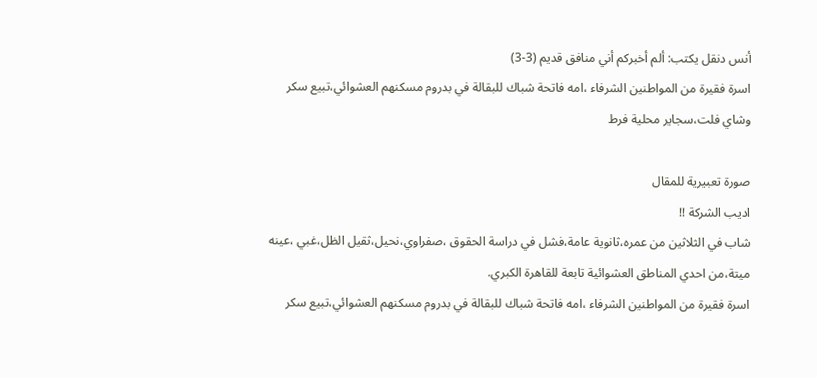أنس دنقل يكتب: ألم أخبركم أني منافق قديم (3-3)
اسرة فقيرة من المواطنين الشرفاء ،امه فاتحة شباك للبقالة في بدروم مسكنهم العشوائي،تبيع سكر وشاي فلت،سجاير محلية فرط

صورة تعبيرية للمقال
اديب الشركة !!
شاب في الثلاثين من عمره،ثانوية عامة،فشل في دراسة الحقوق ،صفراوي،نحيل،ثقيل الظل،غبي ،عينه ميتة،من احدي المناطق العشوائية تابعة للقاهرة الكبري.
اسرة فقيرة من المواطنين الشرفاء ،امه فاتحة شباك للبقالة في بدروم مسكنهم العشوائي،تبيع سكر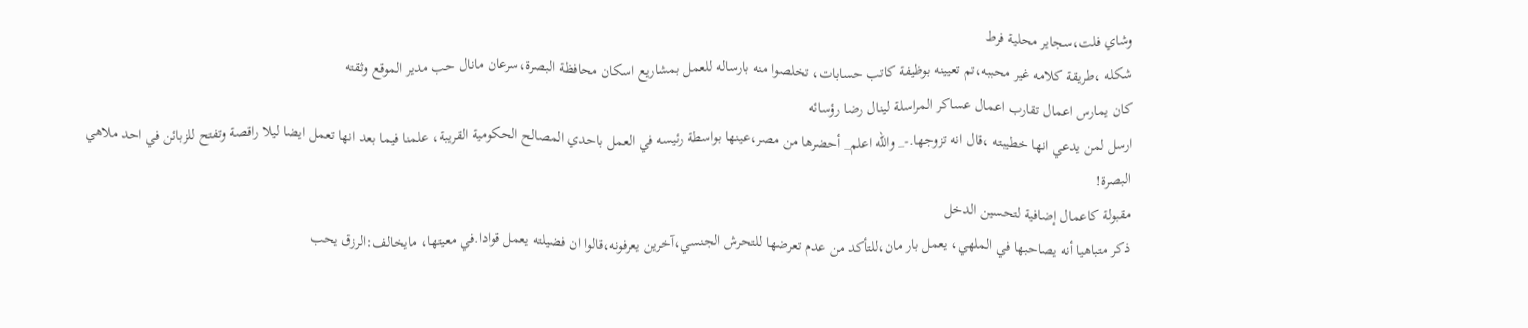وشاي فلت،سجاير محلية فرط
شكله ،طريقة كلامه غير محببه،تم تعيينه بوظيفة كاتب حسابات، تخلصوا منه بارساله للعمل بمشاريع اسكان محافظة البصرة،سرعان مانال حب مدير الموقع وثقته
كان يمارس اعمال تقارب اعمال عساكر المراسلة لينال رضا رؤسائه
ارسل لمن يدعي انها خطيبته ،قال انه تزوجها.-_ والله اعلم_ أحضرها من مصر،عينها بواسطة رئيسه في العمل باحدي المصالح الحكومية القريبة، علمنا فيما بعد انها تعمل ايضا ليلا راقصة وتفتح للزبائن في احد ملاهي البصرة!
مقبولة كاعمال إضافية لتحسين الدخل
ذكر متباهيا أنه يصاحبها في الملهي، يعمل بار مان،للتأكد من عدم تعرضها للتحرش الجنسي،آخرين يعرفونه،قالوا ان فضيلته يعمل قوادا.في معيتها، مايخالف:الرزق يحب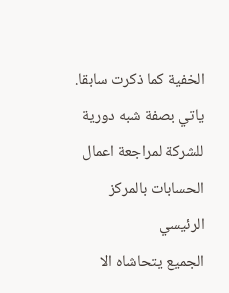الخفية كما ذكرت سابقا.
ياتي بصفة شبه دورية للشركة لمراجعة اعمال الحسابات بالمركز الرئيسي
الجميع يتحاشاه الا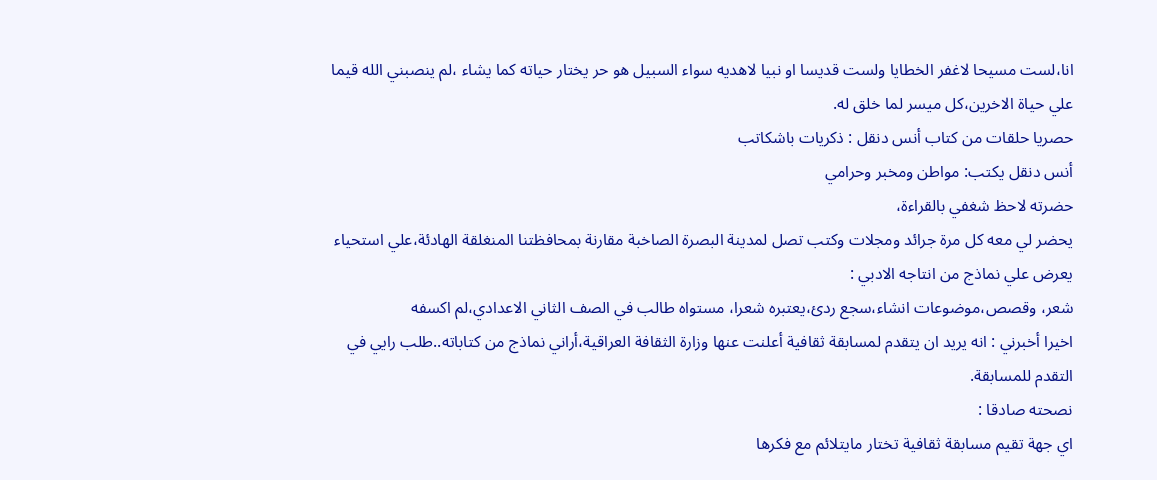انا،لست مسيحا لاغفر الخطايا ولست قديسا او نبيا لاهديه سواء السبيل هو حر يختار حياته كما يشاء ،لم ينصبني الله قيما علي حياة الاخرين،كل ميسر لما خلق له.
حصريا حلقات من كتاب أنس دنقل : ذكريات باشكاتب
أنس دنقل يكتب: مواطن ومخبر وحرامي
حضرته لاحظ شغفي بالقراءة،
يحضر لي معه كل مرة جرائد ومجلات وكتب تصل لمدينة البصرة الصاخبة مقارنة بمحافظتنا المنغلقة الهادئة،علي استحياء يعرض علي نماذج من انتاجه الادبي :
شعر، وقصص،موضوعات انشاء،سجع ردئ،يعتبره شعرا، مستواه طالب في الصف الثاني الاعدادي،لم اكسفه
اخيرا أخبرني : انه يريد ان يتقدم لمسابقة ثقافية أعلنت عنها وزارة الثقافة العراقية،أراني نماذج من كتاباته..طلب رايي في التقدم للمسابقة.
نصحته صادقا :
اي جهة تقيم مسابقة ثقافية تختار مايتلائم مع فكرها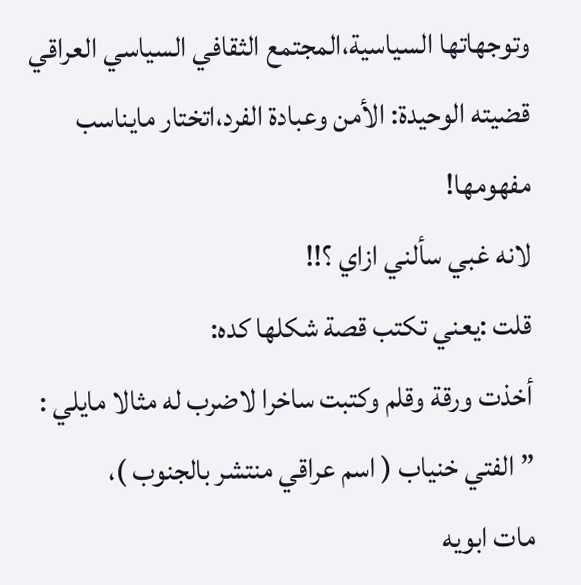وتوجهاتها السياسية،المجتمع الثقافي السياسي العراقي قضيته الوحيدة: الأمن وعبادة الفرد،اتختار مايناسب مفهومها!
لانه غبي سألني ازاي ؟!!
قلت :يعني تكتب قصة شكلها كده:
أخذت ورقة وقلم وكتبت ساخرا لاضرب له مثالا مايلي :
” الفتي خنياب ( اسم عراقي منتشر بالجنوب )،
مات ابويه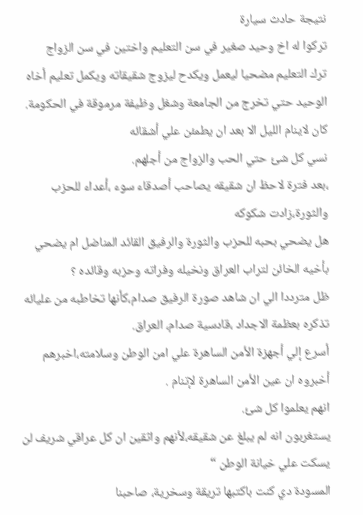نتيجة حادث سيارة
تركوا له اخ وحيد صغير في سن التعليم واختين في سن الزواج
ترك التعليم مضحيا ليعمل ويكدح ليزوج شقيقاته ويكمل تعليم أخاه الوحيد حتي تخرج من الجامعة وشغل وظيفة مرموقة في الحكومة.
كان لاينام الليل الا بعد ان يطمئن علي أشقائه
نسي كل شئ حتي الحب والزواج من أجلهم.
،بعد فترة لاحظ ان شقيقه يصاحب أصدقاء سوء ،أعداء للحزب والثورة،زادت شكوكه
هل يضحي بحبه للحزب والثورة والرفيق القائد المناضل ام يضحي بأخيه الخائن لتراب العراق ونخيله وفراته وحزبه وقائده ؟
ظل مترددا الي ان شاهد صورة الرفيق صدام،كأنها تخاطبه من عليائه تذكره بعظمة الاجداد ،قادسية صدام، العراق.
أسرع إلي أجهزة الأمن الساهرة علي امن الوطن وسلامته،اخبرهم
أخبروه ان عين الأمن الساهرة لإتنام .
انهم يعلموا كل شئ.
يستغربون انه لم يبلغ عن شقيقه،لأنهم واثقين ان كل عراقي شريف لن يسكت علي خيانة الوطن “
المسودة دي كنت باكتبها تريقة وسخرية، صاحبنا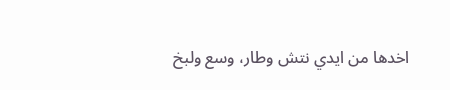اخدها من ايدي نتش وطار، وسع ولبخ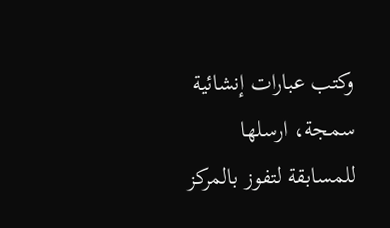وكتب عبارات إنشائية سمجة، ارسلها للمسابقة لتفوز بالمركز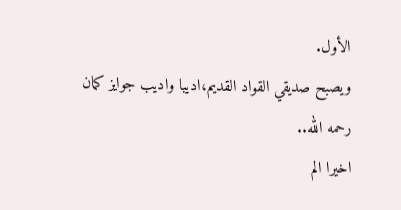الأول.
ويصبح صديقي القواد القديم،اديبا واديب جوايز كمان
رحمه الله..
اخيرا الم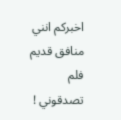اخبركم انني منافق قديم فلم تصدقوني !